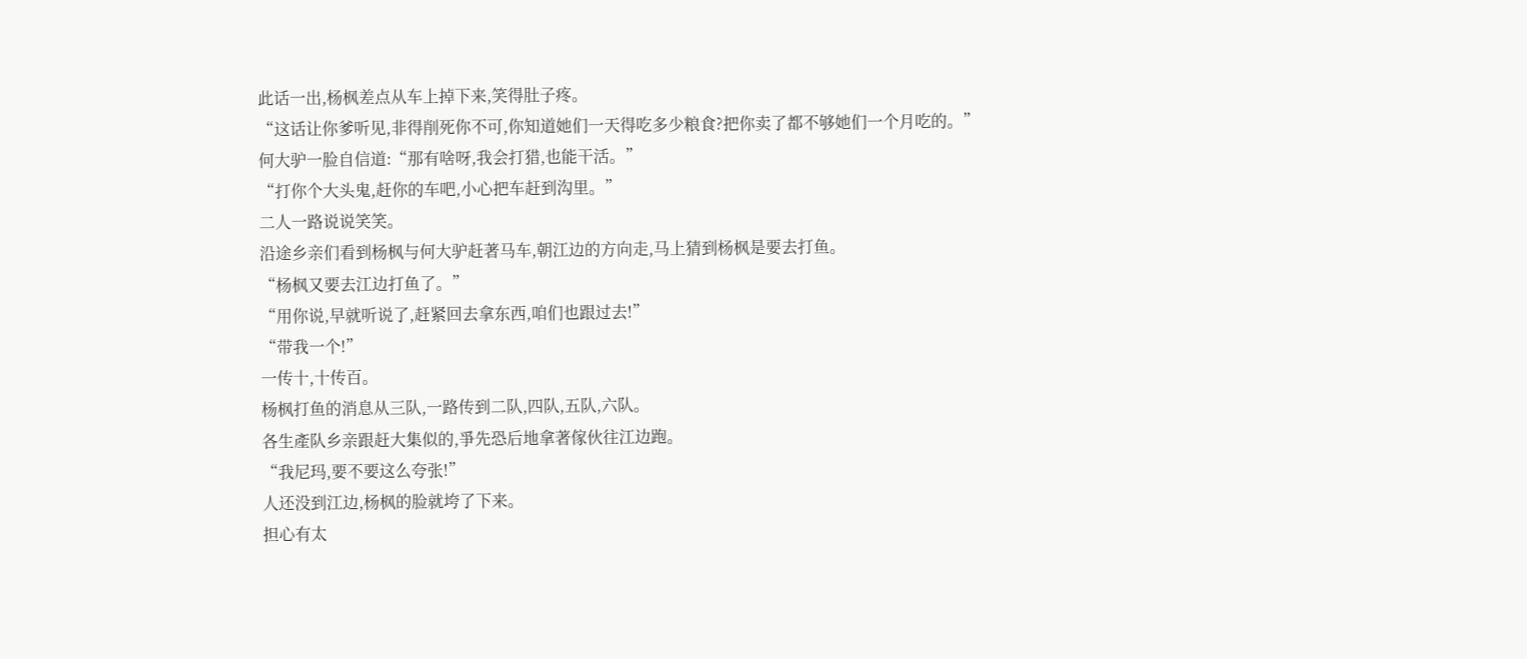此话一出,杨枫差点从车上掉下来,笑得肚子疼。
“这话让你爹听见,非得削死你不可,你知道她们一天得吃多少粮食?把你卖了都不够她们一个月吃的。”
何大驴一脸自信道:“那有啥呀,我会打猎,也能干活。”
“打你个大头鬼,赶你的车吧,小心把车赶到沟里。”
二人一路说说笑笑。
沿途乡亲们看到杨枫与何大驴赶著马车,朝江边的方向走,马上猜到杨枫是要去打鱼。
“杨枫又要去江边打鱼了。”
“用你说,早就听说了,赶紧回去拿东西,咱们也跟过去!”
“带我一个!”
一传十,十传百。
杨枫打鱼的消息从三队,一路传到二队,四队,五队,六队。
各生產队乡亲跟赶大集似的,爭先恐后地拿著傢伙往江边跑。
“我尼玛,要不要这么夸张!”
人还没到江边,杨枫的脸就垮了下来。
担心有太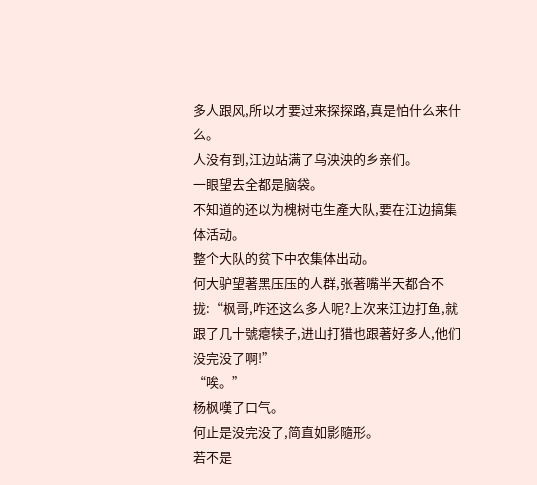多人跟风,所以才要过来探探路,真是怕什么来什么。
人没有到,江边站满了乌泱泱的乡亲们。
一眼望去全都是脑袋。
不知道的还以为槐树屯生產大队,要在江边搞集体活动。
整个大队的贫下中农集体出动。
何大驴望著黑压压的人群,张著嘴半天都合不拢:“枫哥,咋还这么多人呢?上次来江边打鱼,就跟了几十號瘪犊子,进山打猎也跟著好多人,他们没完没了啊!”
“唉。”
杨枫嘆了口气。
何止是没完没了,简直如影隨形。
若不是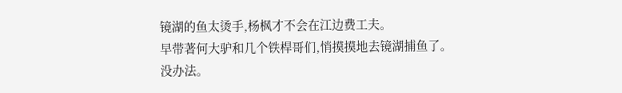镜湖的鱼太烫手,杨枫才不会在江边费工夫。
早带著何大驴和几个铁桿哥们,悄摸摸地去镜湖捕鱼了。
没办法。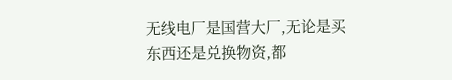无线电厂是国营大厂,无论是买东西还是兑换物资,都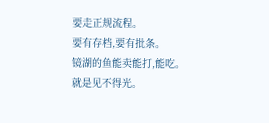要走正规流程。
要有存档,要有批条。
镜湖的鱼能卖能打,能吃。
就是见不得光。